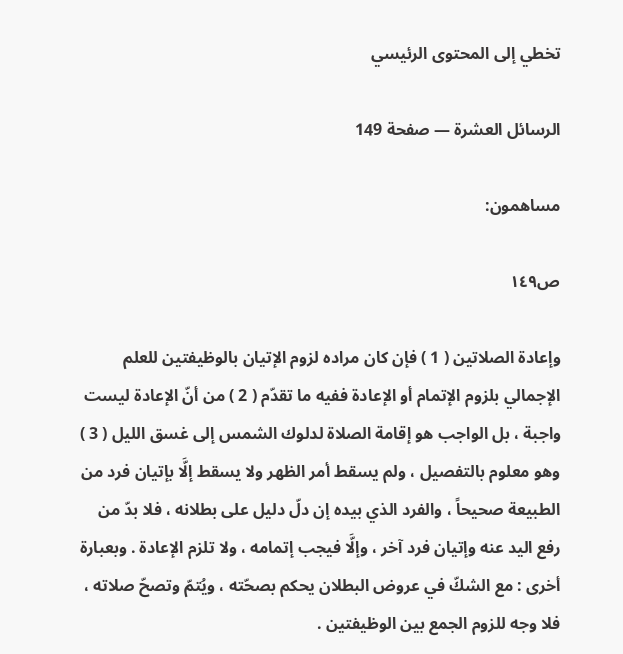تخطي إلى المحتوى الرئيسي

الرسائل العشرة — صفحة 149

مساهمون:

ص١٤٩

وإعادة الصلاتين ( 1 ) فإن كان مراده لزوم الإتيان بالوظيفتين للعلم الإجمالي بلزوم الإتمام أو الإعادة ففيه ما تقدّم ( 2 ) من أنّ الإعادة ليست واجبة ، بل الواجب هو إقامة الصلاة لدلوك الشمس إلى غسق الليل ( 3 ) وهو معلوم بالتفصيل ، ولم يسقط أمر الظهر ولا يسقط إلَّا بإتيان فرد من الطبيعة صحيحاً ، والفرد الذي بيده إن دلّ دليل على بطلانه ، فلا بدّ من رفع اليد عنه وإتيان فرد آخر ، وإلَّا فيجب إتمامه ، ولا تلزم الإعادة . وبعبارة أخرى : مع الشكّ في عروض البطلان يحكم بصحّته ، ويُتمّ وتصحّ صلاته ، فلا وجه للزوم الجمع بين الوظيفتين .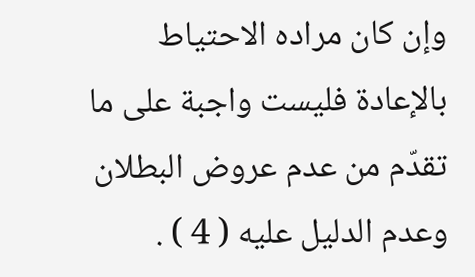وإن كان مراده الاحتياط بالإعادة فليست واجبة على ما تقدّم من عدم عروض البطلان وعدم الدليل عليه ( 4 ) .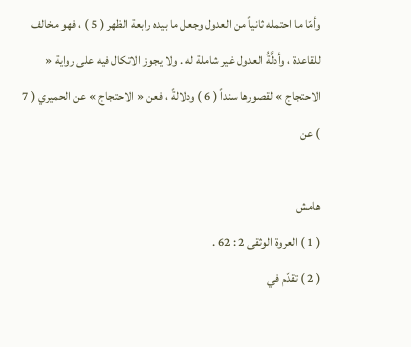وأمّا ما احتمله ثانياً من العدول وجعل ما بيده رابعة الظهر ( 5 ) ، فهو مخالف للقاعدة ، وأدلَّةُ العدول غير شاملة له . ولا يجوز الاتكال فيه على رواية « الاحتجاج » لقصورها سنداً ( 6 ) ودلالةً ، فعن « الاحتجاج » عن الحميري ( 7 ) عن

هامش
( 1 ) العروة الوثقى 2 : 62 .
( 2 ) تقدّم في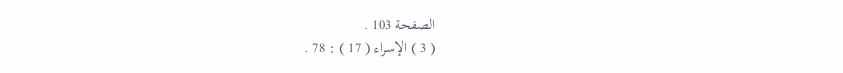الصفحة 103 .
( 3 ) الإسراء ( 17 ) : 78 .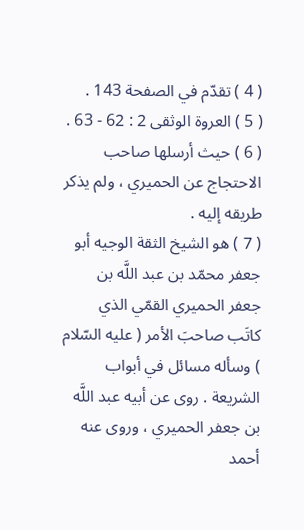( 4 ) تقدّم في الصفحة 143 .
( 5 ) العروة الوثقى 2 : 62 - 63 .
( 6 ) حيث أرسلها صاحب الاحتجاج عن الحميري ، ولم يذكر طريقه إليه .
( 7 ) هو الشيخ الثقة الوجيه أبو جعفر محمّد بن عبد اللَّه بن جعفر الحميري القمّي الذي كاتَب صاحبَ الأمر ( عليه السّلام ) وسأله مسائل في أبواب الشريعة . روى عن أبيه عبد اللَّه بن جعفر الحميري ، وروى عنه أحمد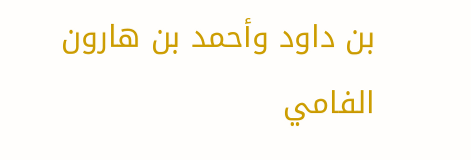بن داود وأحمد بن هارون الفامي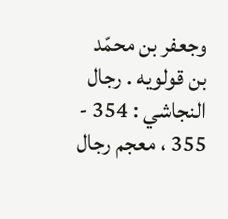وجعفر بن محمّد بن قولويه . رجال النجاشي : 354 - 355 ، معجم رجال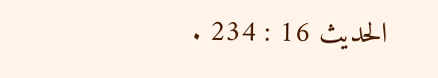الحديث 16 : 234 .